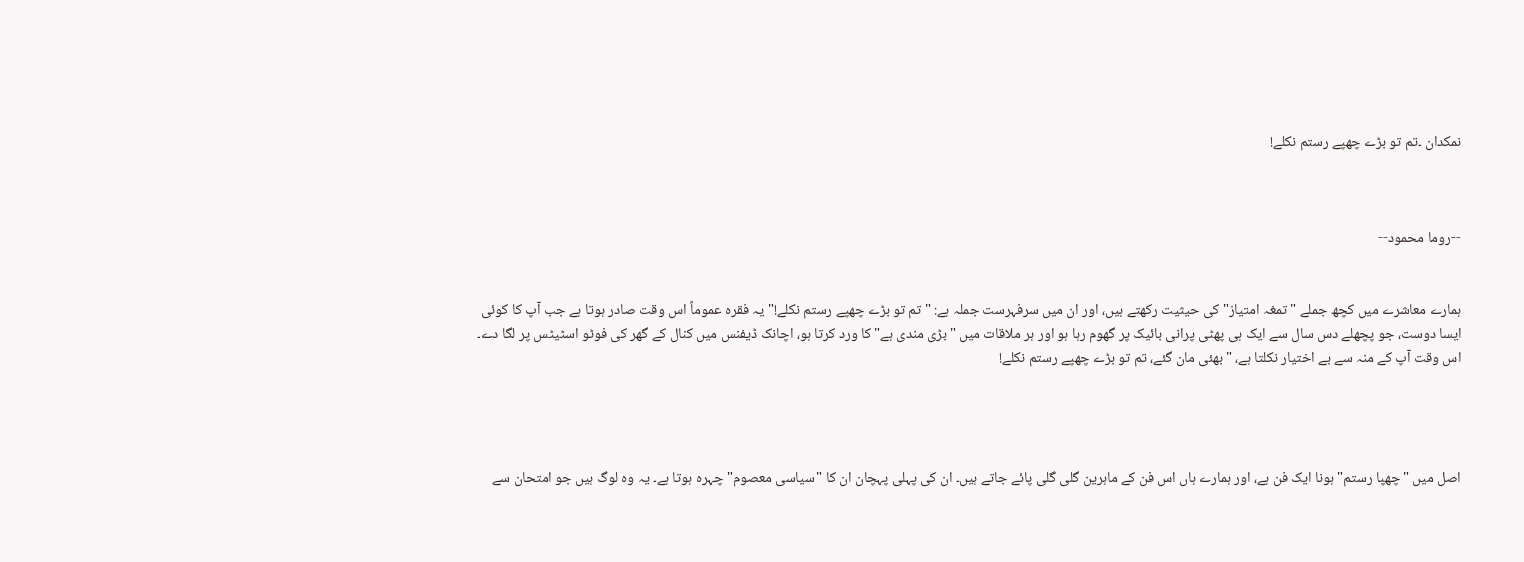نمکدان ۔تم تو بڑے چھپے رستم نکلے!



--روما محمود--


ہمارے معاشرے میں کچھ جملے "تمغہ امتیاز" کی حیثیت رکھتے ہیں، اور ان میں سرفہرست جملہ ہے: "تم تو بڑے چھپے رستم نکلے!" یہ فقرہ عموماً اس وقت صادر ہوتا ہے جب آپ کا کوئی ایسا دوست، جو پچھلے دس سال سے ایک ہی پھٹی پرانی بائیک پر گھوم رہا ہو اور ہر ملاقات میں "بڑی مندی ہے" کا ورد کرتا ہو، اچانک ڈیفنس میں کنال کے گھر کی فوٹو اسٹیٹس پر لگا دے۔ اس وقت آپ کے منہ سے بے اختیار نکلتا ہے، "بھئی مان گئے، تم تو بڑے چھپے رستم نکلے!




اصل میں "چھپا رستم" ہونا ایک فن ہے، اور ہمارے ہاں اس فن کے ماہرین گلی گلی پائے جاتے ہیں۔ ان کی پہلی پہچان ان کا "سیاسی معصوم" چہرہ ہوتا ہے۔ یہ وہ لوگ ہیں جو امتحان سے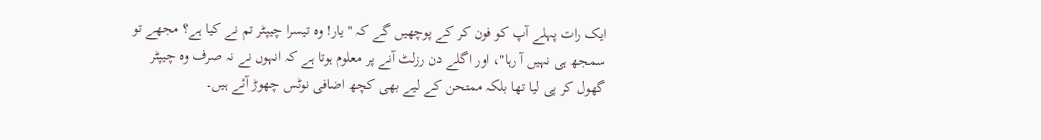ایک رات پہلے آپ کو فون کر کے پوچھیں گے کہ "یار! وہ تیسرا چیپٹر تم نے کیا ہے؟ مجھے تو سمجھ ہی نہیں آ رہا"، اور اگلے دن رزلٹ آنے پر معلوم ہوتا ہے کہ انہوں نے نہ صرف وہ چیپٹر گھول کر پی لیا تھا بلکہ ممتحن کے لیے بھی کچھ اضافی نوٹس چھوڑ آئے ہیں۔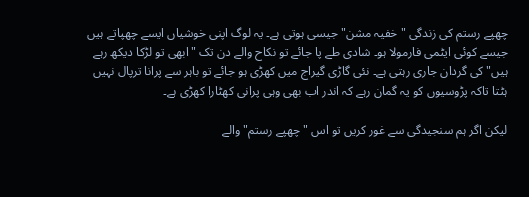چھپے رستم کی زندگی "خفیہ مشن" جیسی ہوتی ہے۔ یہ لوگ اپنی خوشیاں ایسے چھپاتے ہیں جیسے کوئی ایٹمی فارمولا ہو۔ شادی طے پا جائے تو نکاح والے دن تک "ابھی تو لڑکا دیکھ رہے ہیں" کی گردان جاری رہتی ہے۔ نئی گاڑی گیراج میں کھڑی ہو جائے تو باہر سے پرانا ترپال نہیں ہٹتا تاکہ پڑوسیوں کو یہ گمان رہے کہ اندر اب بھی وہی پرانی کھٹارا کھڑی ہے۔

لیکن اگر ہم سنجیدگی سے غور کریں تو اس "چھپے رستم" والے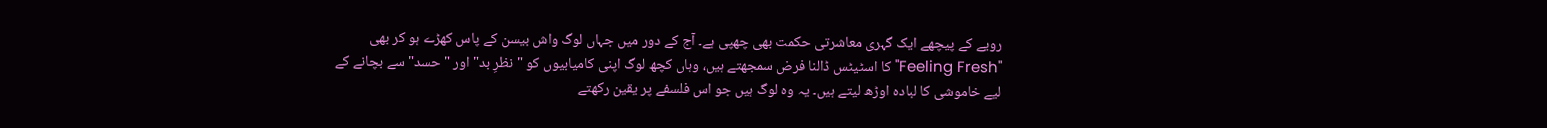رویے کے پیچھے ایک گہری معاشرتی حکمت بھی چھپی ہے۔ آج کے دور میں جہاں لوگ واش بیسن کے پاس کھڑے ہو کر بھی "Feeling Fresh" کا اسٹیٹس ڈالنا فرض سمجھتے ہیں، وہاں کچھ لوگ اپنی کامیابیوں کو "نظرِ بد" اور "حسد" سے بچانے کے لیے خاموشی کا لبادہ اوڑھ لیتے ہیں۔ یہ وہ لوگ ہیں جو اس فلسفے پر یقین رکھتے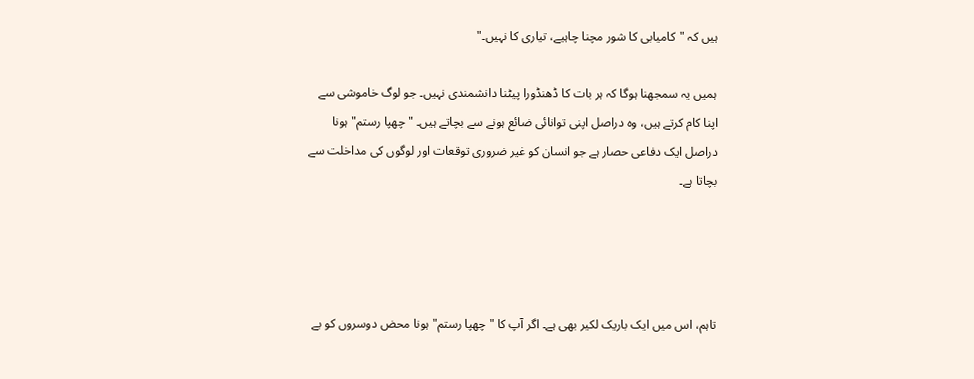ہیں کہ "کامیابی کا شور مچنا چاہیے، تیاری کا نہیں۔"

ہمیں یہ سمجھنا ہوگا کہ ہر بات کا ڈھنڈورا پیٹنا دانشمندی نہیں۔ جو لوگ خاموشی سے اپنا کام کرتے ہیں، وہ دراصل اپنی توانائی ضائع ہونے سے بچاتے ہیں۔ "چھپا رستم" ہونا دراصل ایک دفاعی حصار ہے جو انسان کو غیر ضروری توقعات اور لوگوں کی مداخلت سے بچاتا ہے۔




تاہم، اس میں ایک باریک لکیر بھی ہے۔ اگر آپ کا "چھپا رستم" ہونا محض دوسروں کو بے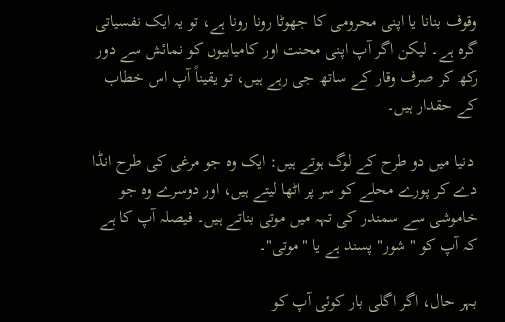وقوف بنانا یا اپنی محرومی کا جھوٹا رونا رونا ہے، تو یہ ایک نفسیاتی گرہ ہے۔ لیکن اگر آپ اپنی محنت اور کامیابیوں کو نمائش سے دور رکھ کر صرف وقار کے ساتھ جی رہے ہیں، تو یقیناً آپ اس خطاب کے حقدار ہیں۔

 دنیا میں دو طرح کے لوگ ہوتے ہیں: ایک وہ جو مرغی کی طرح انڈا دے کر پورے محلے کو سر پر اٹھا لیتے ہیں، اور دوسرے وہ جو خاموشی سے سمندر کی تہہ میں موتی بناتے ہیں۔ فیصلہ آپ کا ہے کہ آپ کو "شور" پسند ہے یا "موتی"۔

بہر حال، اگر اگلی بار کوئی آپ کو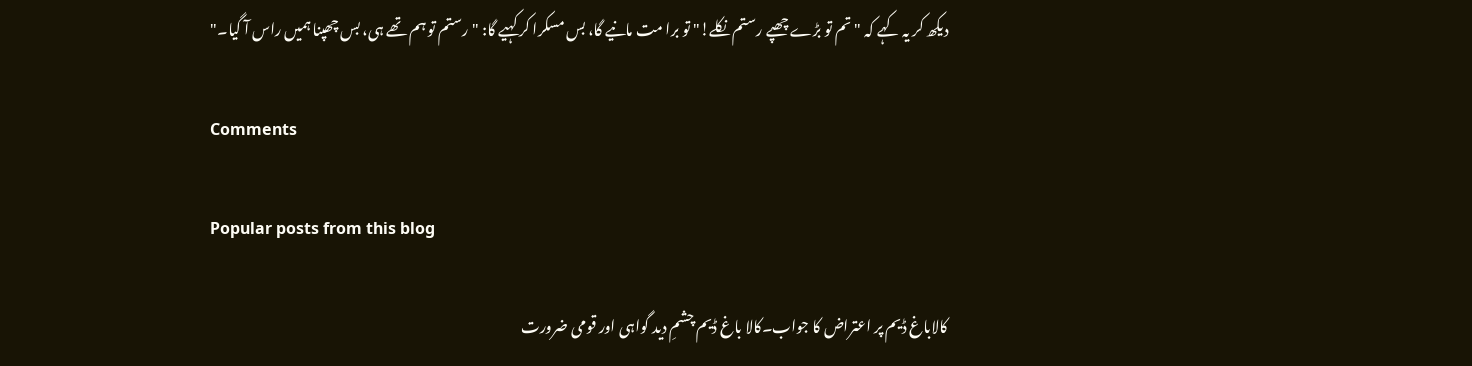دیکھ کر یہ کہے کہ "تم تو بڑے چھپے رستم نکلے!" تو برا مت مانیے گا، بس مسکرا کر کہیے گا: "رستم تو ہم تھے ہی، بس چھپنا ہمیں راس آ گیا۔"

Comments

Popular posts from this blog

کالاباغ ڈیم پر اعتراض کا جواب۔کالا باغ ڈیم چشمِ دید گواہی اور قومی ضرورت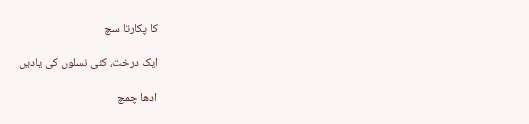کا پکارتا سچ

ایک درخت، کئی نسلوں کی یادیں

ادھا چمچ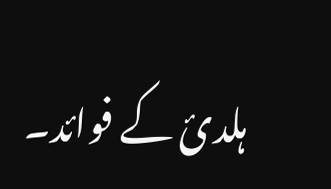ہلدئ کے فوائد۔